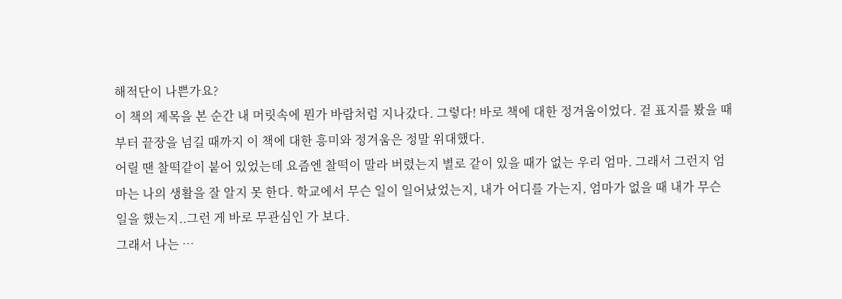해적단이 나쁜가요?
이 책의 제목을 본 순간 내 머릿속에 뭔가 바람처럼 지나갔다. 그렇다! 바로 책에 대한 정겨움이었다. 겉 표지를 봤을 때부터 끝장을 넘길 때까지 이 책에 대한 흥미와 정겨움은 정말 위대했다.
어릴 땐 찰떡같이 붙어 있었는데 요즘엔 찰떡이 말라 버렸는지 별로 같이 있을 때가 없는 우리 엄마. 그래서 그런지 엄마는 나의 생활을 잘 알지 못 한다. 학교에서 무슨 일이 일어났었는지, 내가 어디를 가는지, 엄마가 없을 때 내가 무슨 일을 했는지..그런 게 바로 무관심인 가 보다.
그래서 나는 …